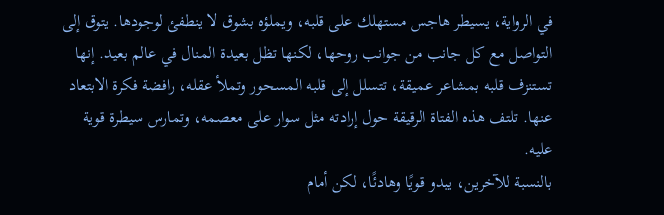في الرواية، يسيطر هاجس مستهلك على قلبه، ويملؤه بشوق لا ينطفئ لوجودها. يتوق إلى التواصل مع كل جانب من جوانب روحها، لكنها تظل بعيدة المنال في عالم بعيد. إنها تستنزف قلبه بمشاعر عميقة، تتسلل إلى قلبه المسحور وتملأ عقله، رافضة فكرة الابتعاد عنها. تلتف هذه الفتاة الرقيقة حول إرادته مثل سوار على معصمه، وتمارس سيطرة قوية عليه.
بالنسبة للآخرين، يبدو قويًا وهادئًا، لكن أمام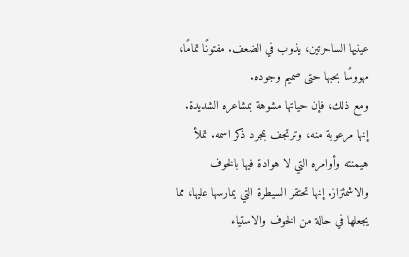عينيها الساحرتين، يذوب في الضعف. مفتونًا تمامًا، مهووسًا بحبها حتى صميم وجوده.
ومع ذلك، فإن حياتها مشوهة بمشاعره الشديدة. إنها مرعوبة منه، وترتجف بمجرد ذكر اسمه. تملأ هيمنته وأوامره التي لا هوادة فيها بالخوف والاشمئزاز. إنها تحتقر السيطرة التي يمارسها عليها، مما يجعلها في حالة من الخوف والاستياء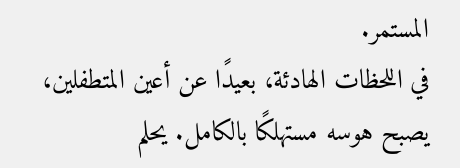المستمر.
في اللحظات الهادئة، بعيدًا عن أعين المتطفلين، يصبح هوسه مستهلكًا بالكامل. يحلم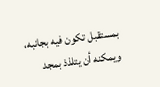بمستقبل تكون فيه بجانبه، ويمكنه أن يتلذذ بمجد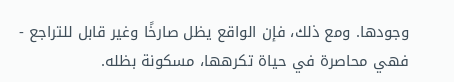وجودها. ومع ذلك، فإن الواقع يظل صارخًا وغير قابل للتراجع - فهي محاصرة في حياة تكرهها، مسكونة بظله.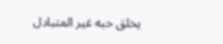يخلق حبه غير المتبادل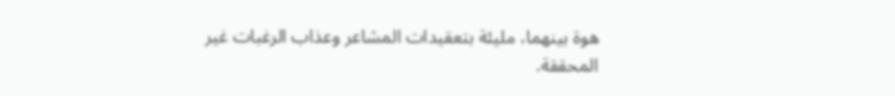هوة بينهما، مليئة بتعقيدات المشاعر وعذاب الرغبات غير المحققة.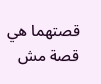قصتهما هي قصة مش